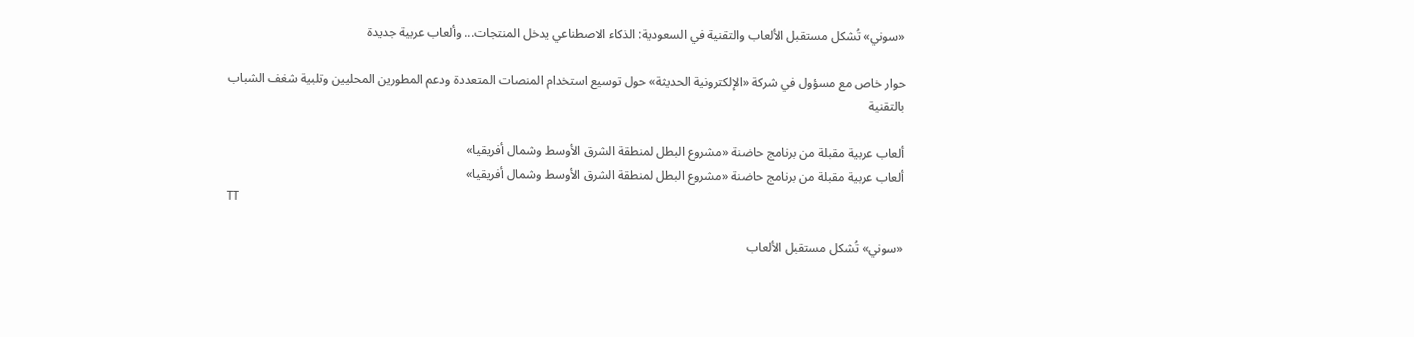«سوني» تُشكل مستقبل الألعاب والتقنية في السعودية: الذكاء الاصطناعي يدخل المنتجات... وألعاب عربية جديدة

حوار خاص مع مسؤول في شركة «الإلكترونية الحديثة» حول توسيع استخدام المنصات المتعددة ودعم المطورين المحليين وتلبية شغف الشباب بالتقنية

ألعاب عربية مقبلة من برنامج حاضنة «مشروع البطل لمنطقة الشرق الأوسط وشمال أفريقيا»
ألعاب عربية مقبلة من برنامج حاضنة «مشروع البطل لمنطقة الشرق الأوسط وشمال أفريقيا»
TT

«سوني» تُشكل مستقبل الألعاب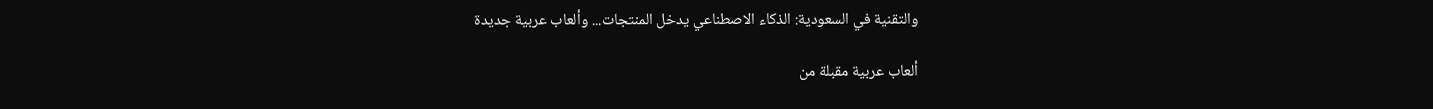والتقنية في السعودية: الذكاء الاصطناعي يدخل المنتجات... وألعاب عربية جديدة

ألعاب عربية مقبلة من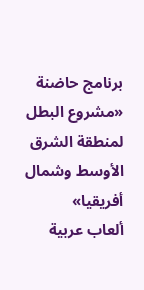برنامج حاضنة «مشروع البطل لمنطقة الشرق الأوسط وشمال أفريقيا»
ألعاب عربية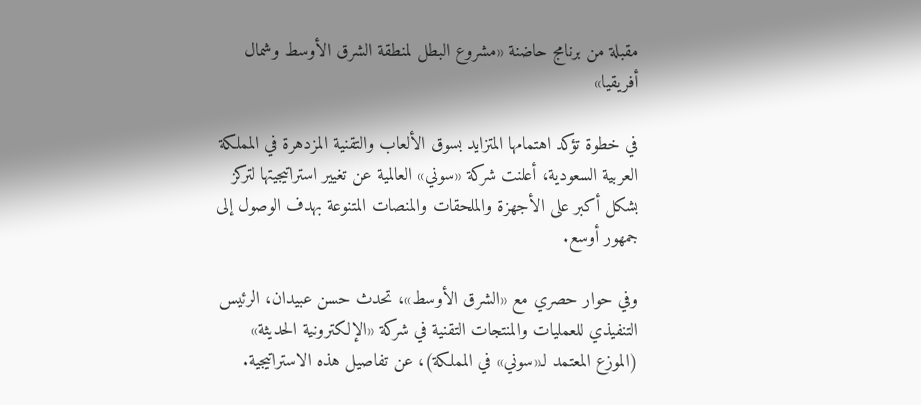مقبلة من برنامج حاضنة «مشروع البطل لمنطقة الشرق الأوسط وشمال أفريقيا»

في خطوة تؤكد اهتمامها المتزايد بسوق الألعاب والتقنية المزدهرة في المملكة العربية السعودية، أعلنت شركة «سوني» العالمية عن تغيير استراتيجيتها لتركز بشكل أكبر على الأجهزة والملحقات والمنصات المتنوعة بهدف الوصول إلى جمهور أوسع.

وفي حوار حصري مع «الشرق الأوسط»، تحدث حسن عبيدان، الرئيس التنفيذي للعمليات والمنتجات التقنية في شركة «الإلكترونية الحديثة» (الموزع المعتمد لـ«سوني» في المملكة)، عن تفاصيل هذه الاستراتيجية.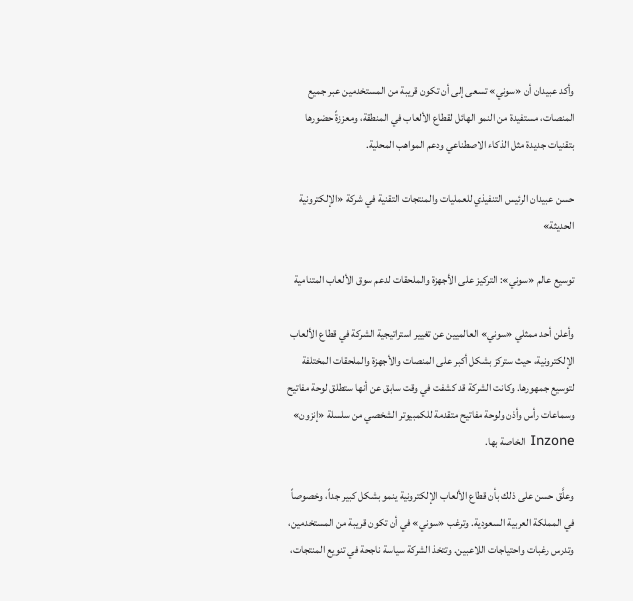وأكد عبيدان أن «سوني» تسعى إلى أن تكون قريبة من المستخدمين عبر جميع المنصات، مستفيدة من النمو الهائل لقطاع الألعاب في المنطقة، ومعززةً حضورها بتقنيات جديدة مثل الذكاء الاصطناعي ودعم المواهب المحلية.

حسن عبيدان الرئيس التنفيذي للعمليات والمنتجات التقنية في شركة «الإلكترونية الحديثة»

توسيع عالم «سوني»: التركيز على الأجهزة والملحقات لدعم سوق الألعاب المتنامية

وأعلن أحد ممثلي «سوني» العالميين عن تغيير استراتيجية الشركة في قطاع الألعاب الإلكترونية، حيث ستركز بشكل أكبر على المنصات والأجهزة والملحقات المختلفة لتوسيع جمهورها. وكانت الشركة قد كشفت في وقت سابق عن أنها ستطلق لوحة مفاتيح وسماعات رأس وأذن ولوحة مفاتيح متقدمة للكمبيوتر الشخصي من سلسلة «إنزون» Inzone الخاصة بها.

وعلَّق حسن على ذلك بأن قطاع الألعاب الإلكترونية ينمو بشكل كبير جداً، وخصوصاً في المملكة العربية السعودية. وترغب «سوني» في أن تكون قريبة من المستخدمين، وتدرس رغبات واحتياجات اللاعبين. وتتخذ الشركة سياسة ناجحة في تنويع المنتجات،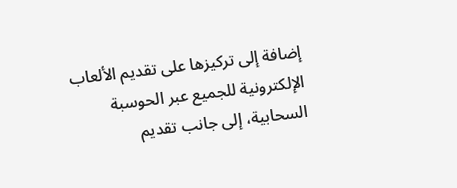إضافة إلى تركيزها على تقديم الألعاب الإلكترونية للجميع عبر الحوسبة السحابية، إلى جانب تقديم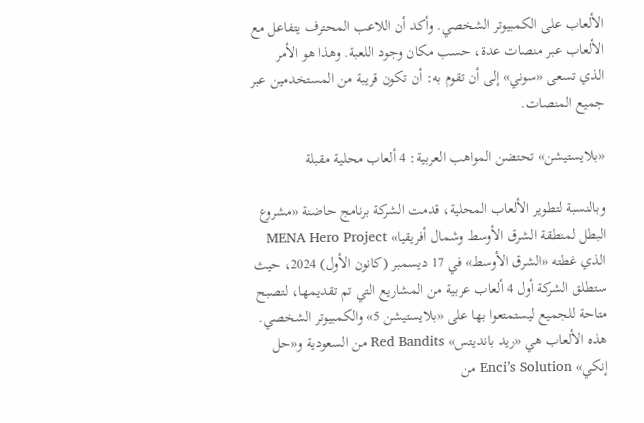الألعاب على الكمبيوتر الشخصي. وأكد أن اللاعب المحترف يتفاعل مع الألعاب عبر منصات عدة، حسب مكان وجود اللعبة. وهذا هو الأمر الذي تسعى «سوني» إلى أن تقوم به: أن تكون قريبة من المستخدمين عبر جميع المنصات.

«بلايستيشن» تحتضن المواهب العربية: 4 ألعاب محلية مقبلة

وبالنسبة لتطوير الألعاب المحلية، قدمت الشركة برنامج حاضنة «مشروع البطل لمنطقة الشرق الأوسط وشمال أفريقيا» MENA Hero Project الذي غطته «الشرق الأوسط» في 17 ديسمبر (كانون الأول) 2024، حيث ستطلق الشركة أول 4 ألعاب عربية من المشاريع التي تم تقديمها، لتصبح متاحة للجميع ليستمتعوا بها على «بلايستيشن 5» والكمبيوتر الشخصي. هذه الألعاب هي «ريد بانديتس» Red Bandits من السعودية و«حل إنكي» Enci’s Solution من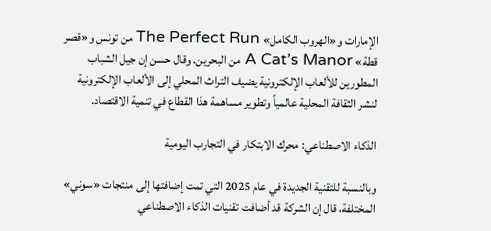الإمارات و«الهروب الكامل» The Perfect Run من تونس و«قصر قطة» A Cat’s Manor من البحرين. وقال حسن إن جيل الشباب المطورين للألعاب الإلكترونية يضيف التراث المحلي إلى الألعاب الإلكترونية لنشر الثقافة المحلية عالمياً وتطوير مساهمة هذا القطاع في تنمية الاقتصاد.

الذكاء الاصطناعي: محرك الابتكار في التجارب اليومية

وبالنسبة للتقنية الجديدة في عام 2025 التي تمت إضافتها إلى منتجات «سوني» المختلفة، قال إن الشركة قد أضافت تقنيات الذكاء الاصطناعي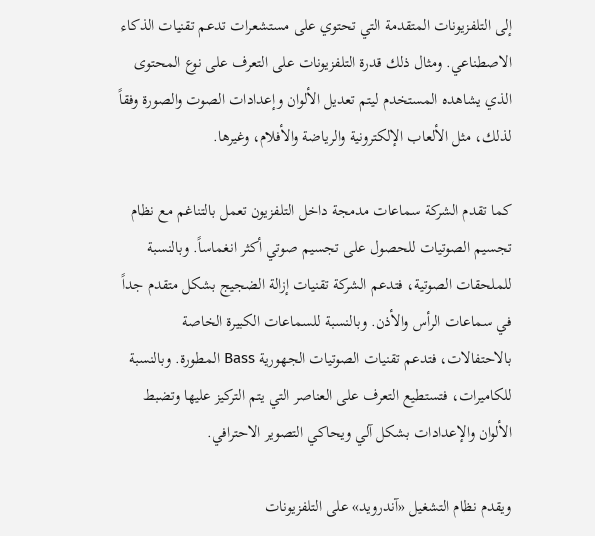إلى التلفزيونات المتقدمة التي تحتوي على مستشعرات تدعم تقنيات الذكاء الاصطناعي. ومثال ذلك قدرة التلفزيونات على التعرف على نوع المحتوى الذي يشاهده المستخدم ليتم تعديل الألوان وإعدادات الصوت والصورة وفقاً لذلك، مثل الألعاب الإلكترونية والرياضة والأفلام، وغيرها.

كما تقدم الشركة سماعات مدمجة داخل التلفزيون تعمل بالتناغم مع نظام تجسيم الصوتيات للحصول على تجسيم صوتي أكثر انغماساً. وبالنسبة للملحقات الصوتية، فتدعم الشركة تقنيات إزالة الضجيج بشكل متقدم جداً في سماعات الرأس والأذن. وبالنسبة للسماعات الكبيرة الخاصة بالاحتفالات، فتدعم تقنيات الصوتيات الجهورية Bass المطورة. وبالنسبة للكاميرات، فتستطيع التعرف على العناصر التي يتم التركيز عليها وتضبط الألوان والإعدادات بشكل آلي ويحاكي التصوير الاحترافي.

ويقدم نظام التشغيل «آندرويد» على التلفزيونات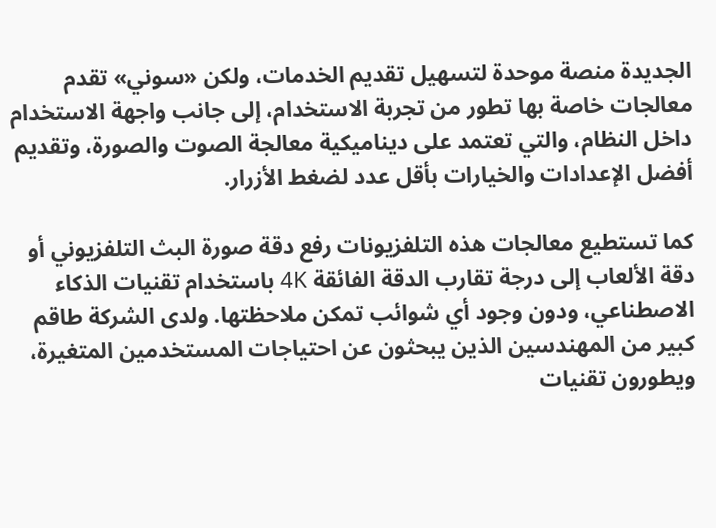الجديدة منصة موحدة لتسهيل تقديم الخدمات، ولكن «سوني» تقدم معالجات خاصة بها تطور من تجربة الاستخدام، إلى جانب واجهة الاستخدام داخل النظام، والتي تعتمد على ديناميكية معالجة الصوت والصورة، وتقديم أفضل الإعدادات والخيارات بأقل عدد لضغط الأزرار.

كما تستطيع معالجات هذه التلفزيونات رفع دقة صورة البث التلفزيوني أو دقة الألعاب إلى درجة تقارب الدقة الفائقة 4K باستخدام تقنيات الذكاء الاصطناعي، ودون وجود أي شوائب تمكن ملاحظتها. ولدى الشركة طاقم كبير من المهندسين الذين يبحثون عن احتياجات المستخدمين المتغيرة، ويطورون تقنيات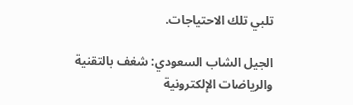تلبي تلك الاحتياجات.

الجيل الشاب السعودي: شغف بالتقنية والرياضات الإلكترونية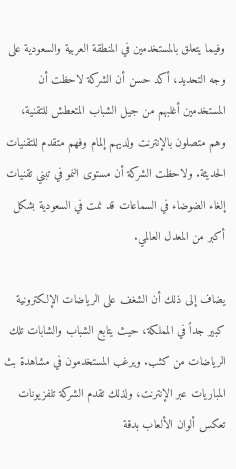وفيما يتعلق بالمستخدمين في المنطقة العربية والسعودية على وجه التحديد، أكد حسن أن الشركة لاحظت أن المستخدمين أغلبهم من جيل الشباب المتعطش للتقنية، وهم متصلون بالإنترنت ولديهم إلمام وفهم متقدم للتقنيات الحديثة. ولاحظت الشركة أن مستوى النمو في تبني تقنيات إلغاء الضوضاء في السماعات قد نمت في السعودية بشكل أكبر من المعدل العالمي.

يضاف إلى ذلك أن الشغف على الرياضات الإلكترونية كبير جداً في المملكة، حيث يتابع الشباب والشابات تلك الرياضات من كثب. ويرغب المستخدمون في مشاهدة بث المباريات عبر الإنترنت، ولذلك تقدم الشركة تلفزيونات تعكس ألوان الألعاب بدقة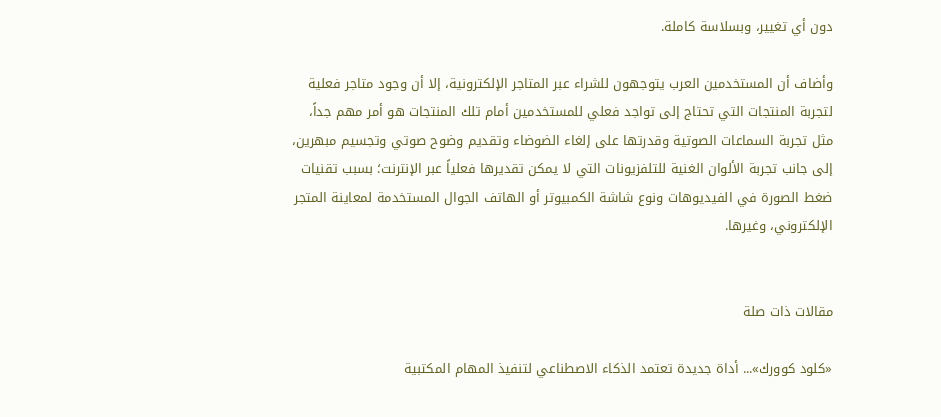دون أي تغيير، وبسلاسة كاملة.

وأضاف أن المستخدمين العرب يتوجهون للشراء عبر المتاجر الإلكترونية، إلا أن وجود متاجر فعلية لتجربة المنتجات التي تحتاج إلى تواجد فعلي للمستخدمين أمام تلك المنتجات هو أمر مهم جداً، مثل تجربة السماعات الصوتية وقدرتها على إلغاء الضوضاء وتقديم وضوح صوتي وتجسيم مبهرين، إلى جانب تجربة الألوان الغنية للتلفزيونات التي لا يمكن تقديرها فعلياً عبر الإنترنت؛ بسبب تقنيات ضغط الصورة في الفيديوهات ونوع شاشة الكمبيوتر أو الهاتف الجوال المستخدمة لمعاينة المتجر الإلكتروني، وغيرها.


مقالات ذات صلة

«كلود كوورك»... أداة جديدة تعتمد الذكاء الاصطناعي لتنفيذ المهام المكتبية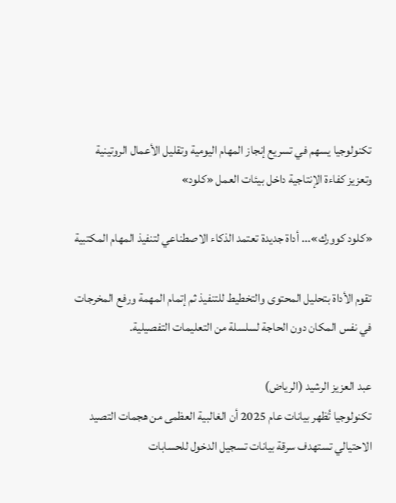تكنولوجيا يسهم في تسريع إنجاز المهام اليومية وتقليل الأعمال الروتينية وتعزيز كفاءة الإنتاجية داخل بيئات العمل «كلود»

«كلود كوورك»... أداة جديدة تعتمد الذكاء الاصطناعي لتنفيذ المهام المكتبية

تقوم الأداة بتحليل المحتوى والتخطيط للتنفيذ ثم إتمام المهمة ورفع المخرجات في نفس المكان دون الحاجة لسلسلة من التعليمات التفصيلية.

عبد العزيز الرشيد (الرياض)
تكنولوجيا تُظهر بيانات عام 2025 أن الغالبية العظمى من هجمات التصيد الاحتيالي تستهدف سرقة بيانات تسجيل الدخول للحسابات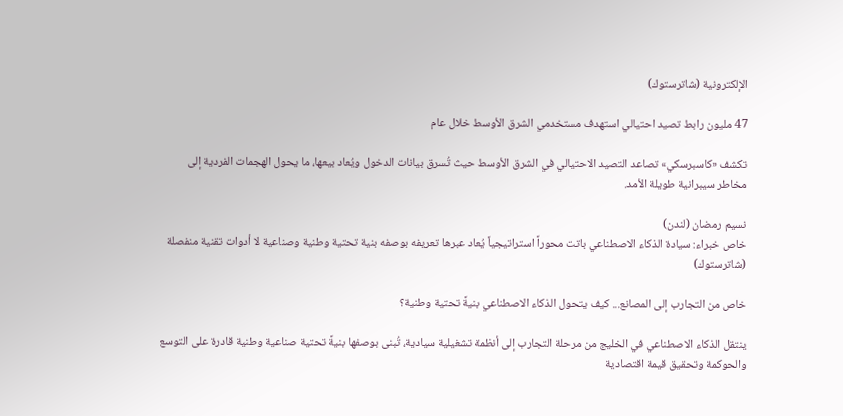الإلكترونية (شاترستوك)

47 مليون رابط تصيد احتيالي استهدف مستخدمي الشرق الأوسط خلال عام

تكشف «كاسبرسكي» تصاعد التصيد الاحتيالي في الشرق الأوسط حيث تُسرق بيانات الدخول ويُعاد بيعها، ما يحول الهجمات الفردية إلى مخاطر سيبرانية طويلة الأمد.

نسيم رمضان (لندن)
خاص خبراء: سيادة الذكاء الاصطناعي باتت محوراً استراتيجياً يُعاد عبرها تعريفه بوصفه بنية تحتية وطنية وصناعية لا أدوات تقنية منفصلة (شاترستوك)

خاص من التجارب إلى المصانع... كيف يتحول الذكاء الاصطناعي بنيةً تحتية وطنية؟

ينتقل الذكاء الاصطناعي في الخليج من مرحلة التجارب إلى أنظمة تشغيلية سيادية، تُبنى بوصفها بنيةً تحتية صناعية وطنية قادرة على التوسع والحوكمة وتحقيق قيمة اقتصادية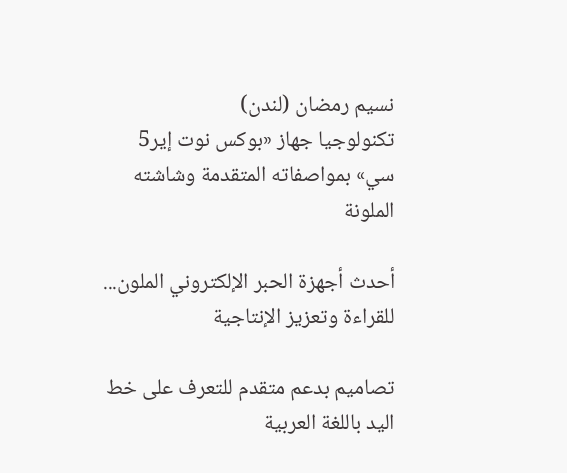نسيم رمضان (لندن)
تكنولوجيا جهاز «بوكس نوت إير5 سي» بمواصفاته المتقدمة وشاشته الملونة

أحدث أجهزة الحبر الإلكتروني الملون... للقراءة وتعزيز الإنتاجية

تصاميم بدعم متقدم للتعرف على خط اليد باللغة العربية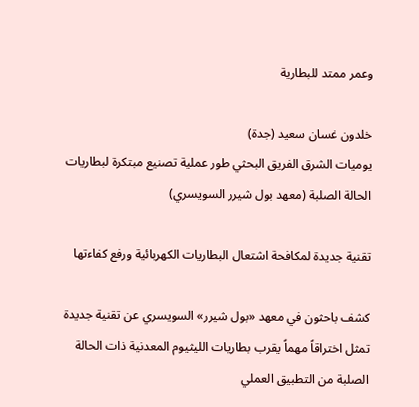وعمر ممتد للبطارية

خلدون غسان سعيد (جدة)
يوميات الشرق الفريق البحثي طور عملية تصنيع مبتكرة لبطاريات الحالة الصلبة (معهد بول شيرر السويسري)

تقنية جديدة لمكافحة اشتعال البطاريات الكهربائية ورفع كفاءتها

كشف باحثون في معهد «بول شيرر» السويسري عن تقنية جديدة تمثل اختراقاً مهماً يقرب بطاريات الليثيوم المعدنية ذات الحالة الصلبة من التطبيق العملي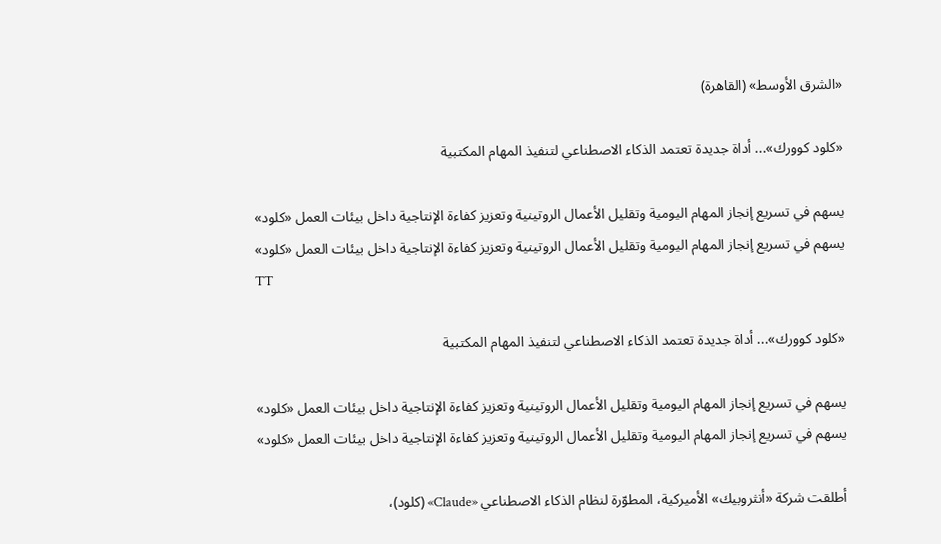«الشرق الأوسط» (القاهرة)

«كلود كوورك»... أداة جديدة تعتمد الذكاء الاصطناعي لتنفيذ المهام المكتبية

يسهم في تسريع إنجاز المهام اليومية وتقليل الأعمال الروتينية وتعزيز كفاءة الإنتاجية داخل بيئات العمل «كلود»
يسهم في تسريع إنجاز المهام اليومية وتقليل الأعمال الروتينية وتعزيز كفاءة الإنتاجية داخل بيئات العمل «كلود»
TT

«كلود كوورك»... أداة جديدة تعتمد الذكاء الاصطناعي لتنفيذ المهام المكتبية

يسهم في تسريع إنجاز المهام اليومية وتقليل الأعمال الروتينية وتعزيز كفاءة الإنتاجية داخل بيئات العمل «كلود»
يسهم في تسريع إنجاز المهام اليومية وتقليل الأعمال الروتينية وتعزيز كفاءة الإنتاجية داخل بيئات العمل «كلود»

أطلقت شركة «أنثروبيك» الأميركية، المطوّرة لنظام الذكاء الاصطناعي «Claude» (كلود)،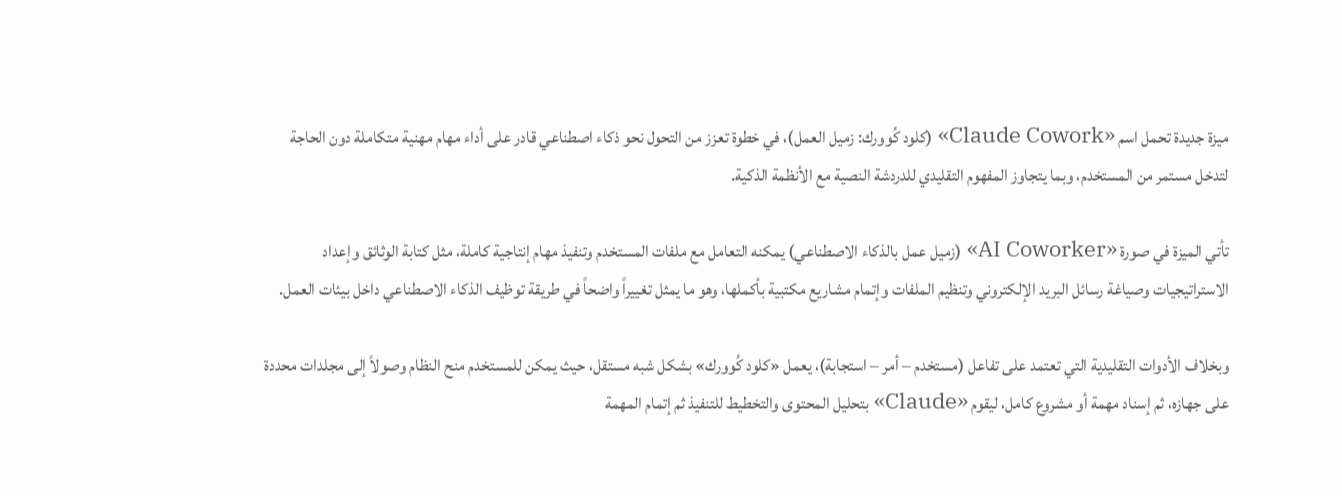ميزة جديدة تحمل اسم «Claude Cowork» (كلود كُوورك: زميل العمل)، في خطوة تعزز من التحول نحو ذكاء اصطناعي قادر على أداء مهام مهنية متكاملة دون الحاجة لتدخل مستمر من المستخدم، وبما يتجاوز المفهوم التقليدي للدردشة النصية مع الأنظمة الذكية.

تأتي الميزة في صورة «AI Coworker» (زميل عمل بالذكاء الاصطناعي) يمكنه التعامل مع ملفات المستخدم وتنفيذ مهام إنتاجية كاملة، مثل كتابة الوثائق وإعداد الاستراتيجيات وصياغة رسائل البريد الإلكتروني وتنظيم الملفات وإتمام مشاريع مكتبية بأكملها، وهو ما يمثل تغييراً واضحاً في طريقة توظيف الذكاء الاصطناعي داخل بيئات العمل.

وبخلاف الأدوات التقليدية التي تعتمد على تفاعل (مستخدم – أمر – استجابة)، يعمل «كلود كُوورك» بشكل شبه مستقل، حيث يمكن للمستخدم منح النظام وصولاً إلى مجلدات محددة على جهازه، ثم إسناد مهمة أو مشروع كامل، ليقوم «Claude» بتحليل المحتوى والتخطيط للتنفيذ ثم إتمام المهمة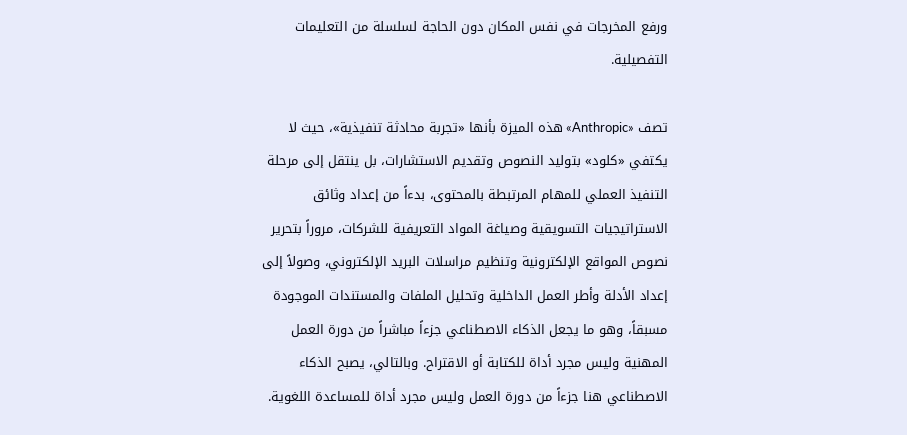ورفع المخرجات في نفس المكان دون الحاجة لسلسلة من التعليمات التفصيلية.

تصف «Anthropic» هذه الميزة بأنها «تجربة محادثة تنفيذية»، حيث لا يكتفي «كلود» بتوليد النصوص وتقديم الاستشارات، بل ينتقل إلى مرحلة التنفيذ العملي للمهام المرتبطة بالمحتوى، بدءاً من إعداد وثائق الاستراتيجيات التسويقية وصياغة المواد التعريفية للشركات، مروراً بتحرير نصوص المواقع الإلكترونية وتنظيم مراسلات البريد الإلكتروني، وصولاً إلى إعداد الأدلة وأطر العمل الداخلية وتحليل الملفات والمستندات الموجودة مسبقاً، وهو ما يجعل الذكاء الاصطناعي جزءاً مباشراً من دورة العمل المهنية وليس مجرد أداة للكتابة أو الاقتراح. وبالتالي، يصبح الذكاء الاصطناعي هنا جزءاً من دورة العمل وليس مجرد أداة للمساعدة اللغوية.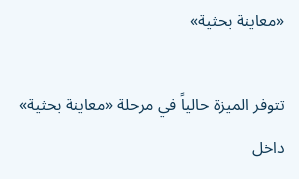«معاينة بحثية»

تتوفر الميزة حالياً في مرحلة «معاينة بحثية» داخل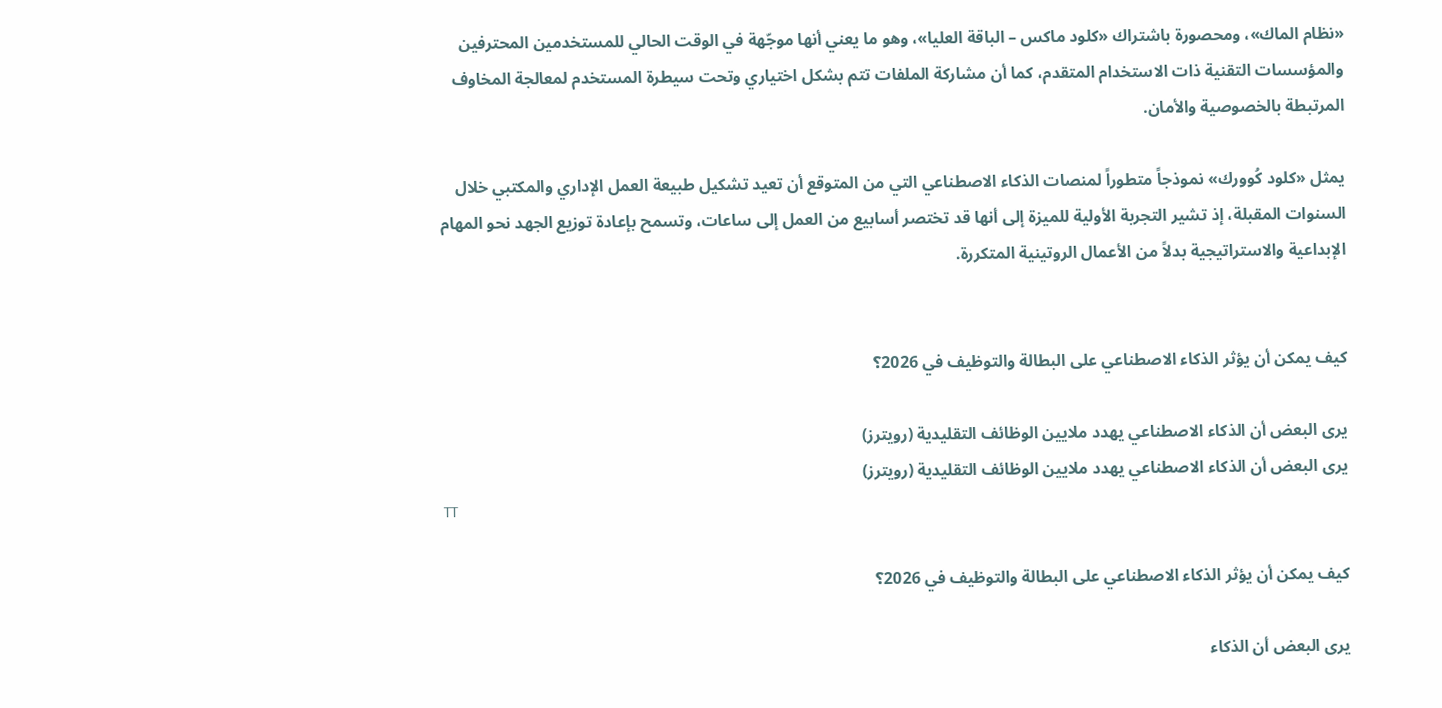«نظام الماك»، ومحصورة باشتراك «كلود ماكس – الباقة العليا»، وهو ما يعني أنها موجّهة في الوقت الحالي للمستخدمين المحترفين والمؤسسات التقنية ذات الاستخدام المتقدم، كما أن مشاركة الملفات تتم بشكل اختياري وتحت سيطرة المستخدم لمعالجة المخاوف المرتبطة بالخصوصية والأمان.

يمثل «كلود كُوورك» نموذجاً متطوراً لمنصات الذكاء الاصطناعي التي من المتوقع أن تعيد تشكيل طبيعة العمل الإداري والمكتبي خلال السنوات المقبلة، إذ تشير التجربة الأولية للميزة إلى أنها قد تختصر أسابيع من العمل إلى ساعات، وتسمح بإعادة توزيع الجهد نحو المهام الإبداعية والاستراتيجية بدلاً من الأعمال الروتينية المتكررة.


كيف يمكن أن يؤثر الذكاء الاصطناعي على البطالة والتوظيف في 2026؟

يرى البعض أن الذكاء الاصطناعي يهدد ملايين الوظائف التقليدية (رويترز)
يرى البعض أن الذكاء الاصطناعي يهدد ملايين الوظائف التقليدية (رويترز)
TT

كيف يمكن أن يؤثر الذكاء الاصطناعي على البطالة والتوظيف في 2026؟

يرى البعض أن الذكاء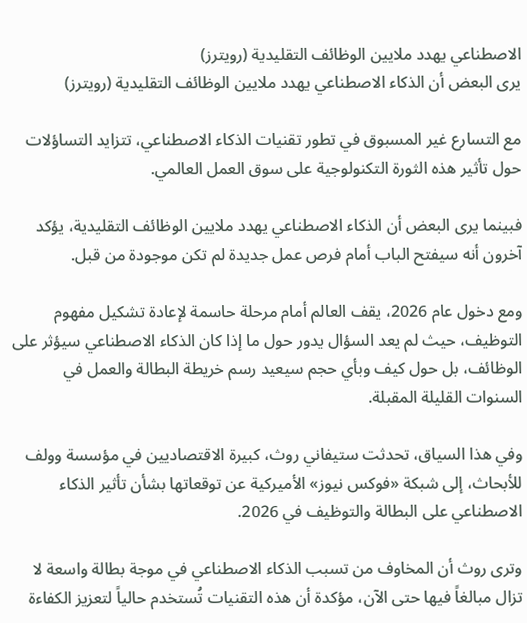الاصطناعي يهدد ملايين الوظائف التقليدية (رويترز)
يرى البعض أن الذكاء الاصطناعي يهدد ملايين الوظائف التقليدية (رويترز)

مع التسارع غير المسبوق في تطور تقنيات الذكاء الاصطناعي، تتزايد التساؤلات حول تأثير هذه الثورة التكنولوجية على سوق العمل العالمي.

فبينما يرى البعض أن الذكاء الاصطناعي يهدد ملايين الوظائف التقليدية، يؤكد آخرون أنه سيفتح الباب أمام فرص عمل جديدة لم تكن موجودة من قبل.

ومع دخول عام 2026، يقف العالم أمام مرحلة حاسمة لإعادة تشكيل مفهوم التوظيف، حيث لم يعد السؤال يدور حول ما إذا كان الذكاء الاصطناعي سيؤثر على الوظائف، بل حول كيف وبأي حجم سيعيد رسم خريطة البطالة والعمل في السنوات القليلة المقبلة.

وفي هذا السياق، تحدثت ستيفاني روث، كبيرة الاقتصاديين في مؤسسة وولف للأبحاث، إلى شبكة «فوكس نيوز» الأميركية عن توقعاتها بشأن تأثير الذكاء الاصطناعي على البطالة والتوظيف في 2026.

وترى روث أن المخاوف من تسبب الذكاء الاصطناعي في موجة بطالة واسعة لا تزال مبالغاً فيها حتى الآن، مؤكدة أن هذه التقنيات تُستخدم حالياً لتعزيز الكفاءة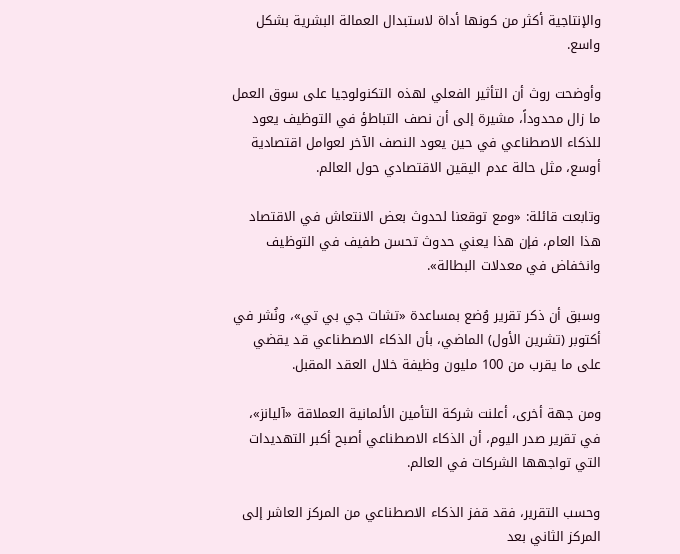والإنتاجية أكثر من كونها أداة لاستبدال العمالة البشرية بشكل واسع.

وأوضحت روث أن التأثير الفعلي لهذه التكنولوجيا على سوق العمل ما زال محدوداً، مشيرة إلى أن نصف التباطؤ في التوظيف يعود للذكاء الاصطناعي في حين يعود النصف الآخر لعوامل اقتصادية أوسع، مثل حالة عدم اليقين الاقتصادي حول العالم.

وتابعت قائلة: «ومع توقعنا لحدوث بعض الانتعاش في الاقتصاد هذا العام، فإن هذا يعني حدوث تحسن طفيف في التوظيف وانخفاض في معدلات البطالة».

وسبق أن ذكر تقرير وُضع بمساعدة «تشات جي بي تي»، ونُشر في أكتوبر (تشرين الأول) الماضي، بأن الذكاء الاصطناعي قد يقضي على ما يقرب من 100 مليون وظيفة خلال العقد المقبل.

ومن جهة أخرى، أعلنت شركة التأمين الألمانية العملاقة «آليانز»، في تقرير صدر اليوم، أن الذكاء الاصطناعي أصبح أكبر التهديدات التي تواجهها الشركات في العالم.

وحسب التقرير، فقد قفز الذكاء الاصطناعي من المركز العاشر إلى المركز الثاني بعد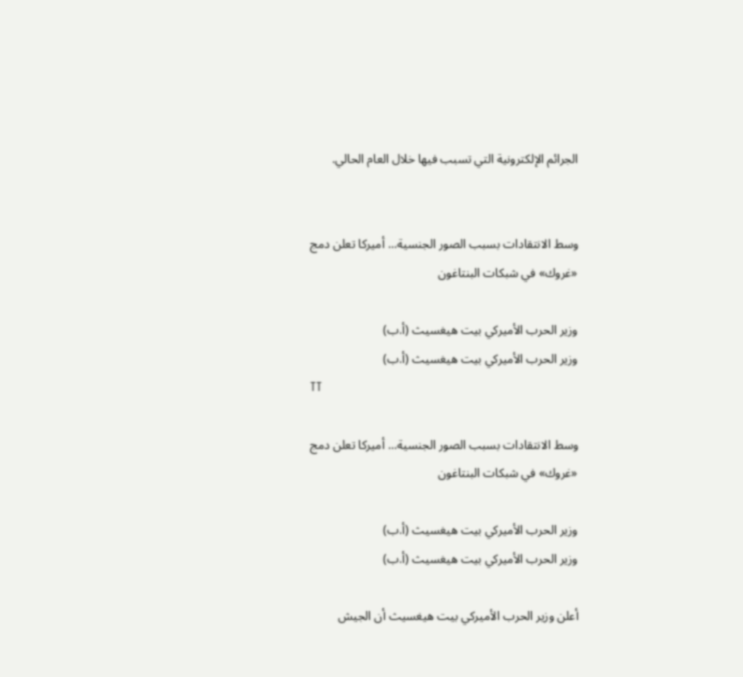الجرائم الإلكترونية التي تسبب فيها خلال العام الحالي.


وسط الانتقادات بسبب الصور الجنسية... أميركا تعلن دمج «غروك» في شبكات البنتاغون

وزير الحرب الأميركي بيت هيغسيث (أ.ب)
وزير الحرب الأميركي بيت هيغسيث (أ.ب)
TT

وسط الانتقادات بسبب الصور الجنسية... أميركا تعلن دمج «غروك» في شبكات البنتاغون

وزير الحرب الأميركي بيت هيغسيث (أ.ب)
وزير الحرب الأميركي بيت هيغسيث (أ.ب)

أعلن وزير الحرب الأميركي بيت هيغسيث أن الجيش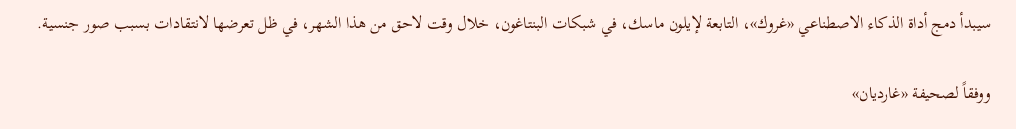سيبدأ دمج أداة الذكاء الاصطناعي «غروك»، التابعة لإيلون ماسك، في شبكات البنتاغون، خلال وقت لاحق من هذا الشهر، في ظل تعرضها لانتقادات بسبب صور جنسية.

ووفقاً لصحيفة «غارديان»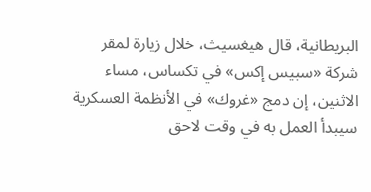البريطانية، قال هيغسيث، خلال زيارة لمقر شركة «سبيس إكس» في تكساس، مساء الاثنين، إن دمج «غروك» في الأنظمة العسكرية سيبدأ العمل به في وقت لاحق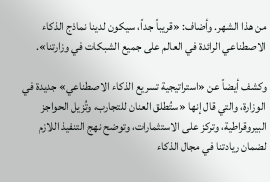من هذا الشهر. وأضاف: «قريباً جداً، سيكون لدينا نماذج الذكاء الاصطناعي الرائدة في العالم على جميع الشبكات في وزارتنا».

وكشف أيضاً عن «استراتيجية تسريع الذكاء الاصطناعي» جديدة في الوزارة، والتي قال إنها «ستُطلق العنان للتجارب، وتُزيل الحواجز البيروقراطية، وتركز على الاستثمارات، وتوضح نهج التنفيذ اللازم لضمان ريادتنا في مجال الذكاء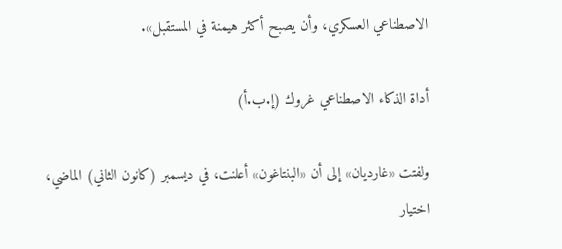الاصطناعي العسكري، وأن يصبح أكثر هيمنة في المستقبل».

أداة الذكاء الاصطناعي غروك (إ.ب.أ)

ولفتت «غارديان» إلى أن «البنتاغون» أعلنت، في ديسمبر (كانون الثاني) الماضي، اختيار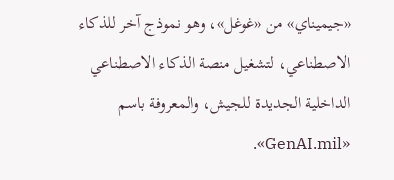«جيميناي» من «غوغل»، وهو نموذج آخر للذكاء الاصطناعي، لتشغيل منصة الذكاء الاصطناعي الداخلية الجديدة للجيش، والمعروفة باسم «GenAI.mil».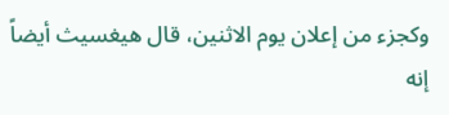وكجزء من إعلان يوم الاثنين، قال هيغسيث أيضاً إنه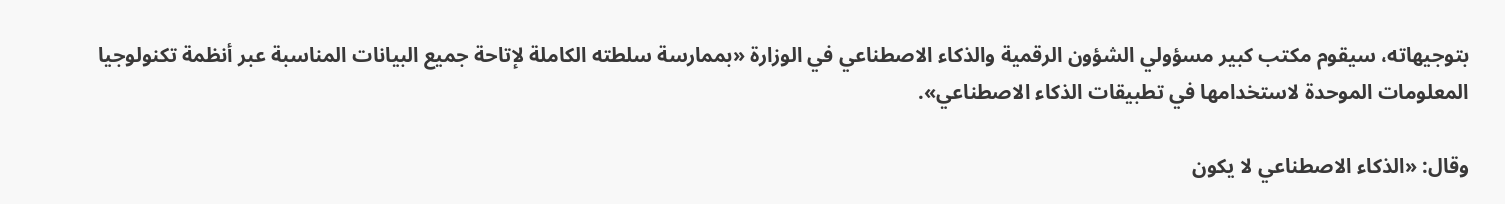بتوجيهاته، سيقوم مكتب كبير مسؤولي الشؤون الرقمية والذكاء الاصطناعي في الوزارة «بممارسة سلطته الكاملة لإتاحة جميع البيانات المناسبة عبر أنظمة تكنولوجيا المعلومات الموحدة لاستخدامها في تطبيقات الذكاء الاصطناعي».

وقال: «الذكاء الاصطناعي لا يكون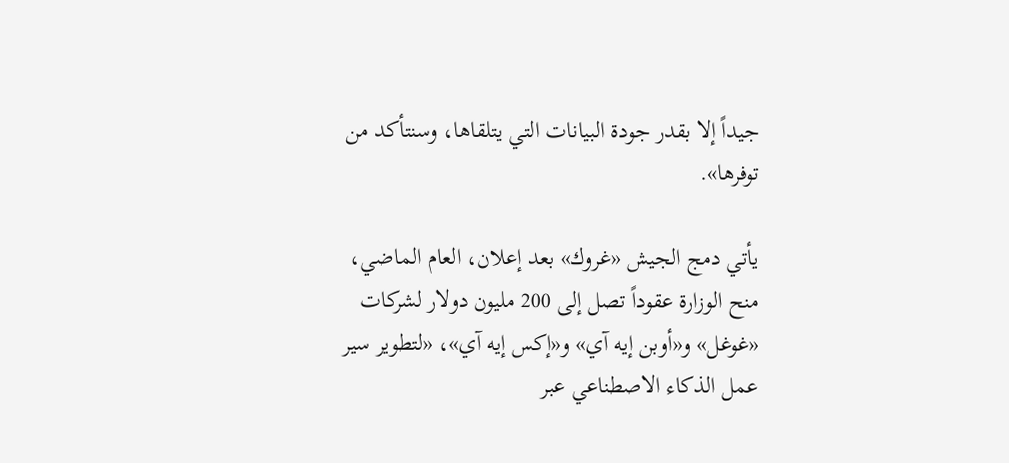جيداً إلا بقدر جودة البيانات التي يتلقاها، وسنتأكد من توفرها».

يأتي دمج الجيش «غروك» بعد إعلان، العام الماضي، منح الوزارة عقوداً تصل إلى 200 مليون دولار لشركات «غوغل» و«أوبن إيه آي» و«إكس إيه آي»، «لتطوير سير عمل الذكاء الاصطناعي عبر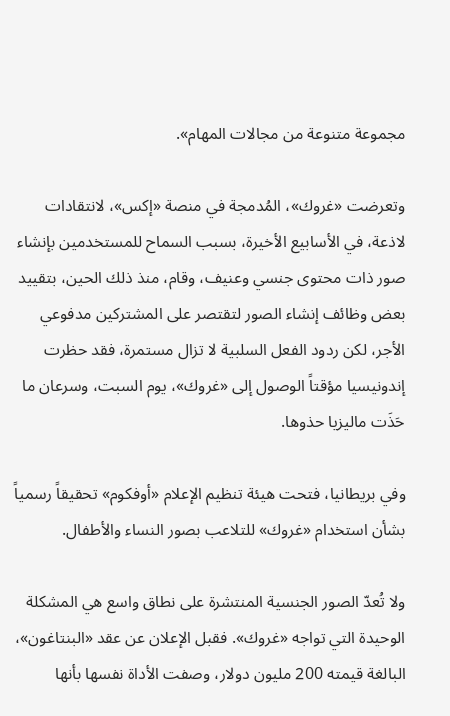مجموعة متنوعة من مجالات المهام».

وتعرضت «غروك»، المُدمجة في منصة «إكس»، لانتقادات لاذعة، في الأسابيع الأخيرة، بسبب السماح للمستخدمين بإنشاء صور ذات محتوى جنسي وعنيف، وقام، منذ ذلك الحين، بتقييد بعض وظائف إنشاء الصور لتقتصر على المشتركين مدفوعي الأجر، لكن ردود الفعل السلبية لا تزال مستمرة، فقد حظرت إندونيسيا مؤقتاً الوصول إلى «غروك»، يوم السبت، وسرعان ما حَذَت ماليزيا حذوها.

وفي بريطانيا، فتحت هيئة تنظيم الإعلام «أوفكوم» تحقيقاً رسمياً بشأن استخدام «غروك» للتلاعب بصور النساء والأطفال.

ولا تُعدّ الصور الجنسية المنتشرة على نطاق واسع هي المشكلة الوحيدة التي تواجه «غروك». فقبل الإعلان عن عقد «البنتاغون»، البالغة قيمته 200 مليون دولار، وصفت الأداة نفسها بأنها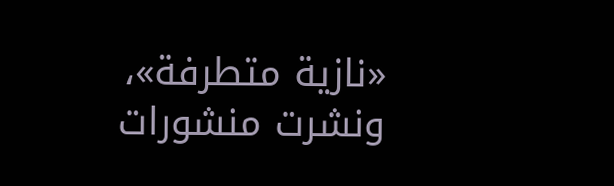«نازية متطرفة»، ونشرت منشورات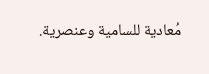مُعادية للسامية وعنصرية.